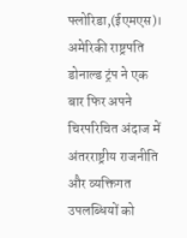फ्लोरिडा,(ईएमएस)। अमेरिकी राष्ट्रपति डोनाल्ड ट्रंप ने एक बार फिर अपने चिरपरिचित अंदाज में अंतरराष्ट्रीय राजनीति और व्यक्तिगत उपलब्धियों को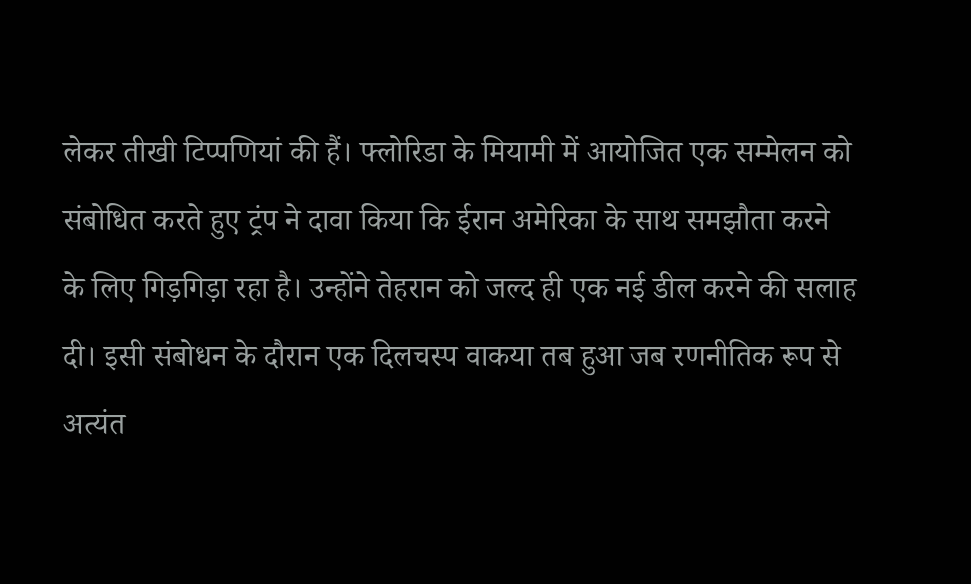लेकर तीखी टिप्पणियां की हैं। फ्लोरिडा के मियामी में आयोजित एक सम्मेलन को संबोधित करते हुए ट्रंप ने दावा किया कि ईरान अमेरिका के साथ समझौता करने के लिए गिड़गिड़ा रहा है। उन्होंने तेहरान को जल्द ही एक नई डील करने की सलाह दी। इसी संबोधन के दौरान एक दिलचस्प वाकया तब हुआ जब रणनीतिक रूप से अत्यंत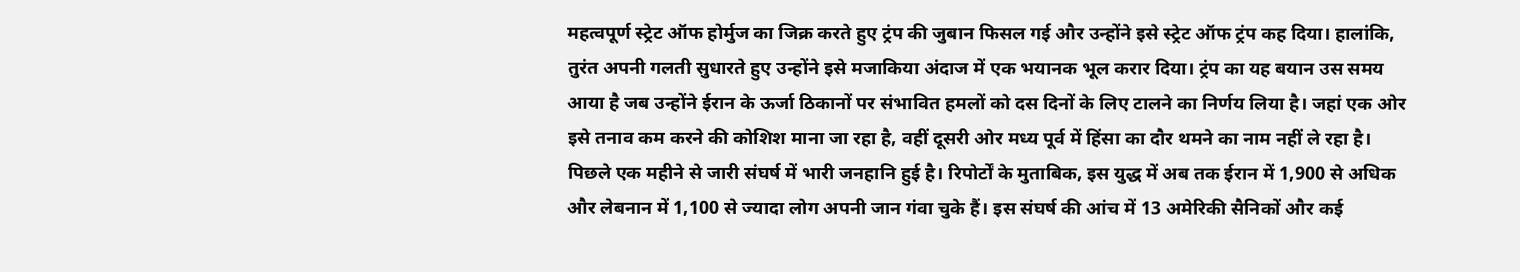महत्वपूर्ण स्ट्रेट ऑफ होर्मुज का जिक्र करते हुए ट्रंप की जुबान फिसल गई और उन्होंने इसे स्ट्रेट ऑफ ट्रंप कह दिया। हालांकि, तुरंत अपनी गलती सुधारते हुए उन्होंने इसे मजाकिया अंदाज में एक भयानक भूल करार दिया। ट्रंप का यह बयान उस समय आया है जब उन्होंने ईरान के ऊर्जा ठिकानों पर संभावित हमलों को दस दिनों के लिए टालने का निर्णय लिया है। जहां एक ओर इसे तनाव कम करने की कोशिश माना जा रहा है, वहीं दूसरी ओर मध्य पूर्व में हिंसा का दौर थमने का नाम नहीं ले रहा है। पिछले एक महीने से जारी संघर्ष में भारी जनहानि हुई है। रिपोर्टों के मुताबिक, इस युद्ध में अब तक ईरान में 1,900 से अधिक और लेबनान में 1,100 से ज्यादा लोग अपनी जान गंवा चुके हैं। इस संघर्ष की आंच में 13 अमेरिकी सैनिकों और कई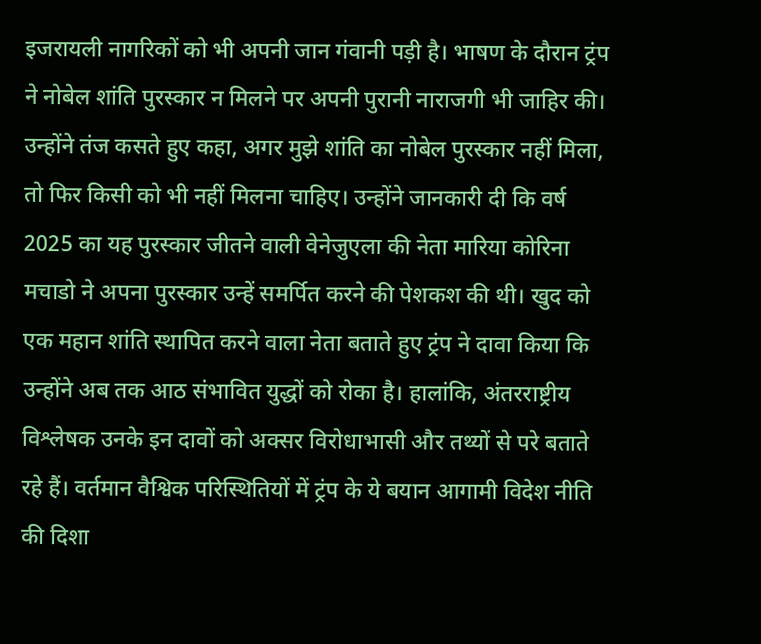इजरायली नागरिकों को भी अपनी जान गंवानी पड़ी है। भाषण के दौरान ट्रंप ने नोबेल शांति पुरस्कार न मिलने पर अपनी पुरानी नाराजगी भी जाहिर की। उन्होंने तंज कसते हुए कहा, अगर मुझे शांति का नोबेल पुरस्कार नहीं मिला, तो फिर किसी को भी नहीं मिलना चाहिए। उन्होंने जानकारी दी कि वर्ष 2025 का यह पुरस्कार जीतने वाली वेनेजुएला की नेता मारिया कोरिना मचाडो ने अपना पुरस्कार उन्हें समर्पित करने की पेशकश की थी। खुद को एक महान शांति स्थापित करने वाला नेता बताते हुए ट्रंप ने दावा किया कि उन्होंने अब तक आठ संभावित युद्धों को रोका है। हालांकि, अंतरराष्ट्रीय विश्लेषक उनके इन दावों को अक्सर विरोधाभासी और तथ्यों से परे बताते रहे हैं। वर्तमान वैश्विक परिस्थितियों में ट्रंप के ये बयान आगामी विदेश नीति की दिशा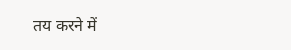तय करने में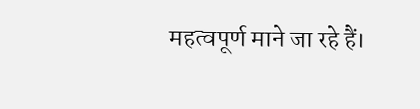महत्वपूर्ण माने जा रहे हैं।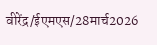वीरेंद्र/ईएमएस/28मार्च2026